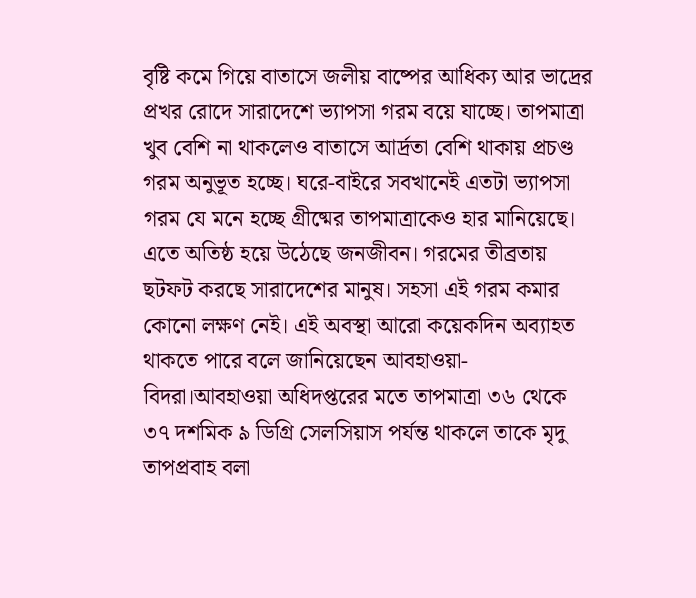বৃষ্টি কমে গিয়ে বাতাসে জলীয় বাষ্পের আধিক্য আর ভাদ্রের প্রখর রোদে সারাদেশে ভ্যাপসা গরম বয়ে যাচ্ছে। তাপমাত্রা খুব বেশি না থাকলেও বাতাসে আর্দ্রতা বেশি থাকায় প্রচণ্ড গরম অনুভূত হচ্ছে। ঘরে-বাইরে সবখানেই এতটা ভ্যাপসা গরম যে মনে হচ্ছে গ্রীষ্মের তাপমাত্রাকেও হার মানিয়েছে। এতে অতিষ্ঠ হয়ে উঠেছে জনজীবন। গরমের তীব্রতায় ছটফট করছে সারাদেশের মানুষ। সহসা এই গরম কমার কোনো লক্ষণ নেই। এই অবস্থা আরো কয়েকদিন অব্যাহত থাকতে পারে বলে জানিয়েছেন আবহাওয়া-বিদরা।আবহাওয়া অধিদপ্তরের মতে তাপমাত্রা ৩৬ থেকে ৩৭ দশমিক ৯ ডিগ্রি সেলসিয়াস পর্যন্ত থাকলে তাকে মৃদু তাপপ্রবাহ বলা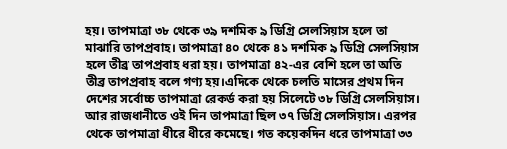হয়। তাপমাত্রা ৩৮ থেকে ৩৯ দশমিক ৯ ডিগ্রি সেলসিয়াস হলে তা মাঝারি তাপপ্রবাহ। তাপমাত্রা ৪০ থেকে ৪১ দশমিক ৯ ডিগ্রি সেলসিয়াস হলে তীব্র তাপপ্রবাহ ধরা হয়। তাপমাত্রা ৪২-এর বেশি হলে তা অতি তীব্র তাপপ্রবাহ বলে গণ্য হয়।এদিকে থেকে চলতি মাসের প্রথম দিন দেশের সর্বোচ্চ তাপমাত্রা রেকর্ড করা হয় সিলেটে ৩৮ ডিগ্রি সেলসিয়াস। আর রাজধানীতে ওই দিন তাপমাত্রা ছিল ৩৭ ডিগ্রি সেলসিয়াস। এরপর থেকে তাপমাত্রা ধীরে ধীরে কমেছে। গত কয়েকদিন ধরে তাপমাত্রা ৩৩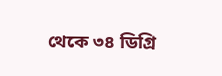থেকে ৩৪ ডিগ্রি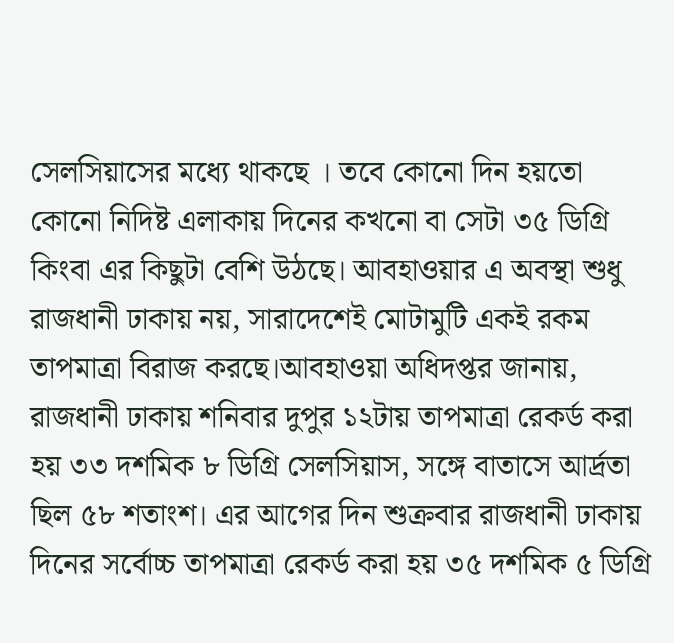সেলসিয়াসের মধ্যে থাকছে । তবে কোনো দিন হয়তো কোনো নিদিষ্ট এলাকায় দিনের কখনো বা সেটা ৩৫ ডিগ্রি কিংবা এর কিছুটা বেশি উঠছে। আবহাওয়ার এ অবস্থা শুধু রাজধানী ঢাকায় নয়, সারাদেশেই মোটামুটি একই রকম তাপমাত্রা বিরাজ করছে।আবহাওয়া অধিদপ্তর জানায়, রাজধানী ঢাকায় শনিবার দুপুর ১২টায় তাপমাত্রা রেকর্ড করা হয় ৩৩ দশমিক ৮ ডিগ্রি সেলসিয়াস, সঙ্গে বাতাসে আর্দ্রতা ছিল ৫৮ শতাংশ। এর আগের দিন শুক্রবার রাজধানী ঢাকায় দিনের সর্বোচ্চ তাপমাত্রা রেকর্ড করা হয় ৩৫ দশমিক ৫ ডিগ্রি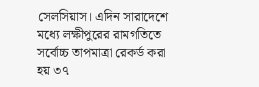সেলসিয়াস। এদিন সারাদেশে মধ্যে লক্ষীপুরের রামগতিতে সর্বোচ্চ তাপমাত্রা রেকর্ড করা হয় ৩৭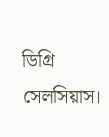ডিগ্রি সেলসিয়াস।